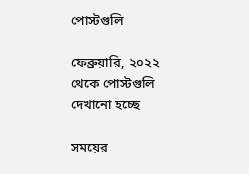পোস্টগুলি

ফেব্রুয়ারি, ২০২২ থেকে পোস্টগুলি দেখানো হচ্ছে

সময়ের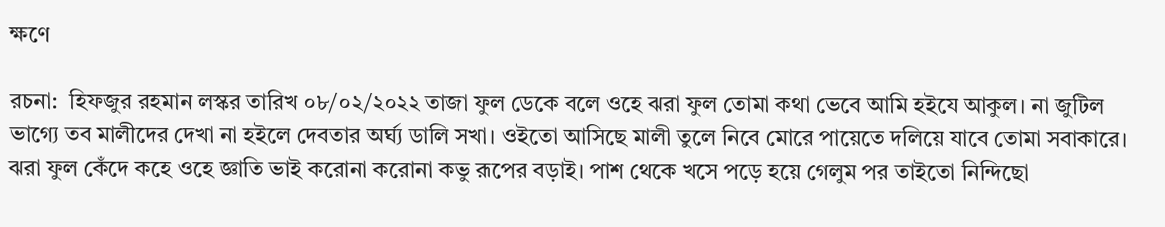ক্ষণে

রচনা:  হিফজুর রহমান লস্কর তারিখ ০৮/০২/২০২২ তাজা ফুল ডেকে বলে ওহে ঝরা ফুল তোমা কথা ভেবে আমি হইযে আকুল। না জুটিল ভাগ্যে তব মালীদের দেখা না হইলে দেবতার অর্ঘ্য ডালি সখা। ওইতো আসিছে মালী তুলে নিবে মোরে পায়েতে দলিয়ে যাবে তোমা সবাকারে। ঝরা ফুল কেঁদে কহে ওহে জ্ঞাতি ভাই করোনা করোনা কভু রূপের বড়াই। পাশ থেকে খসে পড়ে হয়ে গেলুম পর তাইতো নিন্দিছো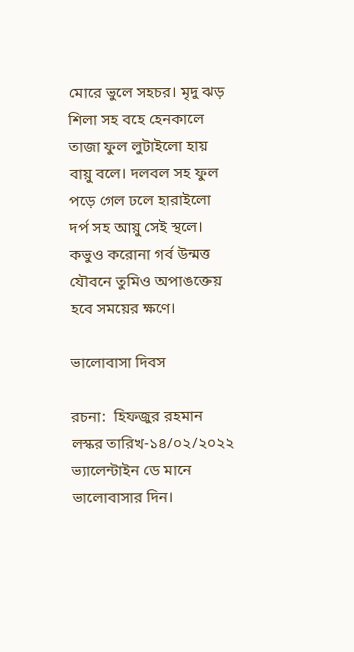মোরে ভুলে সহচর। মৃদু ঝড় শিলা সহ বহে হেনকালে তাজা ফুল লুটাইলো হায় বায়ু বলে। দলবল সহ ফুল পড়ে গেল ঢলে হারাইলো দর্প সহ আয়ু সেই স্থলে। কভুও করোনা গর্ব উন্মত্ত যৌবনে তুমিও অপাঙক্তেয় হবে সময়ের ক্ষণে।

ভালোবাসা দিবস

রচনা:  হিফজুর রহমান লস্কর তারিখ-১৪/০২/২০২২ ভ্যালেন্টাইন ডে মানে ভালোবাসার দিন।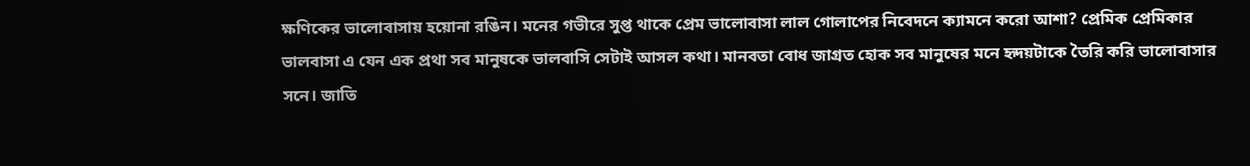ক্ষণিকের ভালোবাসায় হয়োনা রঙিন। মনের গভীরে সুপ্ত থাকে প্রেম ভালোবাসা লাল গোলাপের নিবেদনে ক্যামনে করো আশা? প্রেমিক প্রেমিকার ভালবাসা এ যেন এক প্রথা সব মানুষকে ভালবাসি সেটাই আসল কথা। মানবতা বোধ জাগ্রত হোক সব মানুষের মনে হৃদয়টাকে তৈরি করি ভালোবাসার সনে। জাতি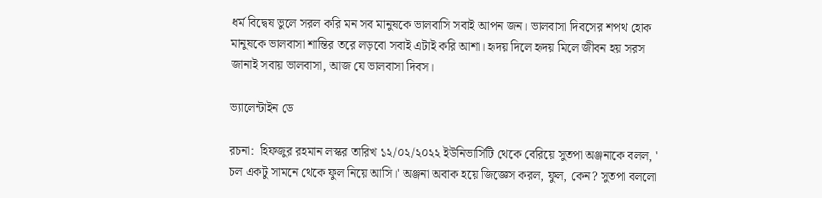ধর্ম বিদ্বেষ ভুলে সরল করি মন সব মানুষকে ভালবাসি সবাই আপন জন। ভালবাসা দিবসের শপথ হোক মানুষকে ভালবাসা শান্তির তরে লড়বো সবাই এটাই করি আশা। হৃদয় দিলে হৃদয় মিলে জীবন হয় সরস জানাই সবায় ভালবাসা, আজ যে ভালবাসা দিবস।

ভ্যালেন্টাইন ডে

রচনা:  হিফজুর রহমান লস্কর তারিখ ১২/০২/২০২২ ইউনিভার্সিটি থেকে বেরিয়ে সুতপা অঞ্জনাকে বলল, ' চল একটু সামনে থেকে ফুল নিয়ে আসি।' অঞ্জনা অবাক হয়ে জিজ্ঞেস করল, ফুল, কেন? সুতপা বললো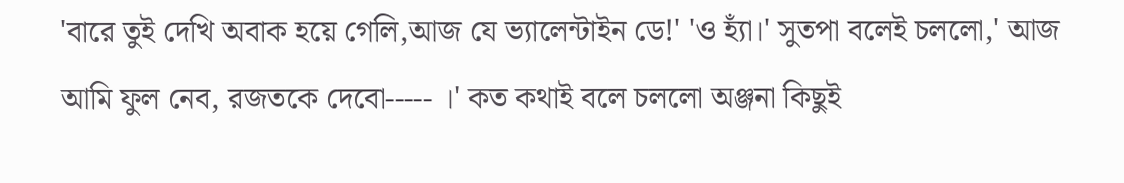'বারে তুই দেখি অবাক হয়ে গেলি,আজ যে ভ্যালেন্টাইন ডে!' 'ও হ্যাঁ।' সুতপা বলেই চললো,' আজ আমি ফুল নেব, রজতকে দেবো----- ।' কত কথাই বলে চললো অঞ্জনা কিছুই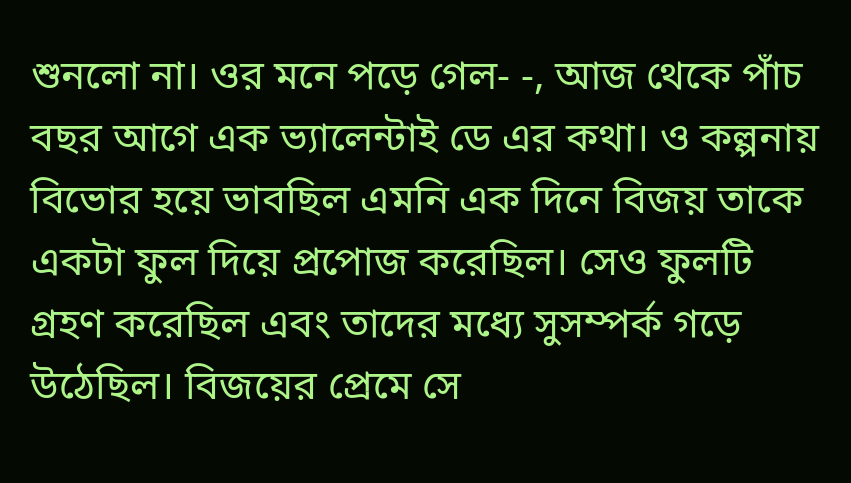শুনলো না। ওর মনে পড়ে গেল- -, আজ থেকে পাঁচ বছর আগে এক ভ্যালেন্টাই ডে এর কথা। ও কল্পনায় বিভোর হয়ে ভাবছিল এমনি এক দিনে বিজয় তাকে একটা ফুল দিয়ে প্রপোজ করেছিল। সেও ফুলটি গ্রহণ করেছিল এবং তাদের মধ্যে সুসম্পর্ক গড়ে উঠেছিল। বিজয়ের প্রেমে সে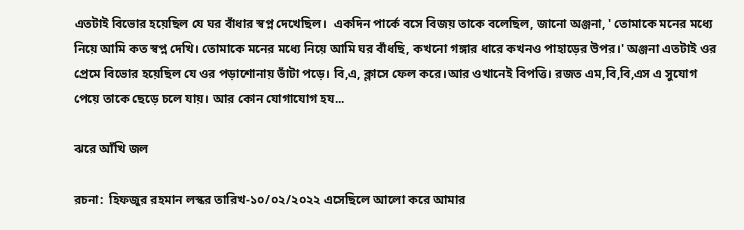এতটাই বিভোর হয়েছিল যে ঘর বাঁধার স্বপ্ন দেখেছিল।  একদিন পার্কে বসে বিজয় তাকে বলেছিল, জানো অঞ্জনা, ' তোমাকে মনের মধ্যে নিয়ে আমি কত স্বপ্ন দেখি। তোমাকে মনের মধ্যে নিয়ে আমি ঘর বাঁধছি, কখনো গঙ্গার ধারে কখনও পাহাড়ের উপর।' অঞ্জনা এতটাই ওর প্রেমে বিভোর হয়েছিল যে ওর পড়াশোনায় ভাঁটা পড়ে। বি,এ, ক্লাসে ফেল করে।আর ওখানেই বিপত্তি। রজত এম,বি,বি,এস এ সুযোগ পেয়ে তাকে ছেড়ে চলে যায়। আর কোন যোগাযোগ হয...

ঝরে আঁখি জল

রচনা:  হিফজুর রহমান লস্কর তারিখ-১০/০২/২০২২ এসেছিলে আলো করে আমার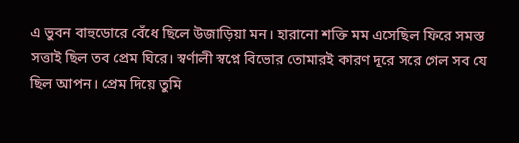এ ভুবন বাহুডোরে বেঁধে ছিলে উজাড়িয়া মন। হারানো শক্তি মম এসেছিল ফিরে সমস্ত সত্তাই ছিল তব প্রেম ঘিরে। স্বর্ণালী স্বপ্নে বিভোর তোমারই কারণ দূরে সরে গেল সব যে ছিল আপন। প্রেম দিয়ে তুমি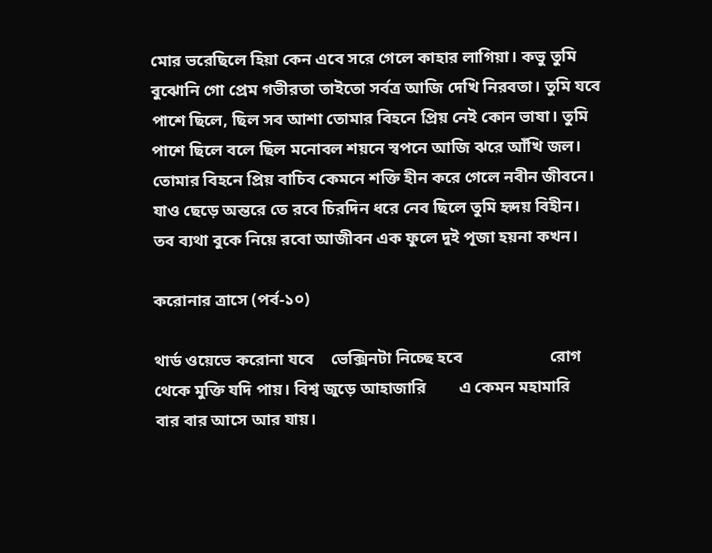মোর ভরেছিলে হিয়া কেন এবে সরে গেলে কাহার লাগিয়া। কভু তুমি বুঝোনি গো প্রেম গভীরতা তাইতো সর্বত্র আজি দেখি নিরবতা। তুমি যবে পাশে ছিলে, ছিল সব আশা তোমার বিহনে প্রিয় নেই কোন ভাষা। তুমি পাশে ছিলে বলে ছিল মনোবল শয়নে স্বপনে আজি ঝরে আঁখি জল। তোমার বিহনে প্রিয় বাচিব কেমনে শক্তি হীন করে গেলে নবীন জীবনে। যাও ছেড়ে অন্তরে তে রবে চিরদিন ধরে নেব ছিলে তুমি হৃদয় বিহীন। তব ব্যথা বুকে নিয়ে রবো আজীবন এক ফুলে দুই পূজা হয়না কখন।

করোনার ত্রাসে (পর্ব-১০)

থার্ড ওয়েভে করোনা যবে    ভেক্সিনটা নিচ্ছে হবে                     রোগ থেকে মুক্তি যদি পায়। বিশ্ব জুড়ে আহাজারি        এ কেমন মহামারি                     বার বার আসে আর যায়।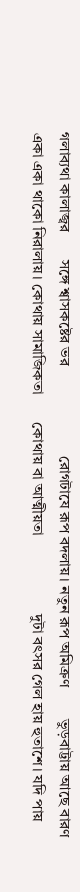গলাব্যথা কালাজ্বর       সঙ্গে শ্বাসকষ্টের ভর                       রোগটাযে রূপ বদলায়। নতুন রূপ অমিক্রণ        ভুড়বাট্টায় আছে বারণ                     একা একা থাকো নিরালায়। কোথায় সামাজিকতা       কোথায় বা আত্মীয়তা                    দুটা বৎসর গেল হায় হুতাশে। যদি পায়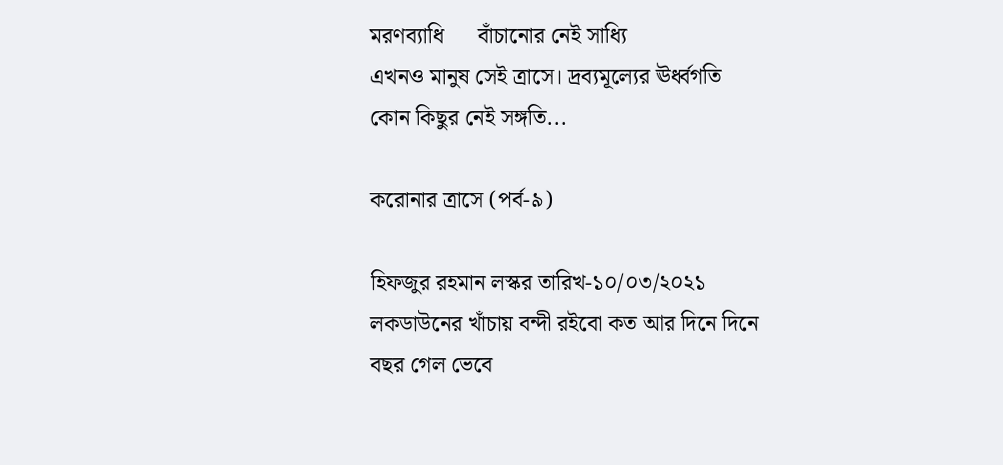মরণব্যাধি      বাঁচানোর নেই সাধ্যি                   এখনও মানুষ সেই ত্রাসে। দ্রব্যমূল্যের ঊর্ধ্বগতি       কোন কিছুর নেই সঙ্গতি...

করোনার ত্রাসে (পর্ব-৯)

হিফজুর রহমান লস্কর তারিখ-১০/০৩/২০২১ লকডাউনের খাঁচায় বন্দী রইবো কত আর দিনে দিনে বছর গেল ভেবে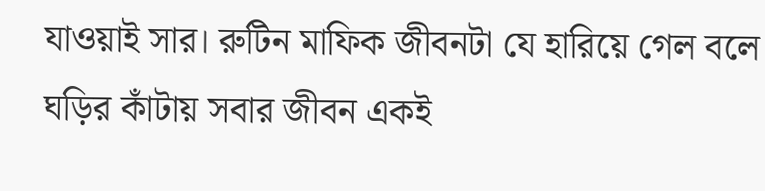যাওয়াই সার। রুটিন মাফিক জীবনটা যে হারিয়ে গেল বলে ঘড়ির কাঁটায় সবার জীবন একই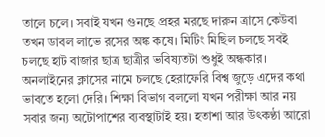তালে চলে। সবাই যখন গুনছে প্রহর মরছে দারুন ত্রাসে কেউবা তখন ডাবল লাভে রসের অঙ্ক কষে। মিটিং মিছিল চলছে সবই চলছে হাট বাজার ছাত্র ছাত্রীর ভবিষ্যতটা শুধুই অন্ধকার। অনলাইনের ক্লাসের নামে চলছে হেরাফেরি বিশ্ব জুড়ে এদের কথা ভাবতে হলো দেরি। শিক্ষা বিভাগ বললো যখন পরীক্ষা আর নয় সবার জন্য অটোপাশের ব্যবস্থাটাই হয়। হতাশা আর উৎকণ্ঠা আরো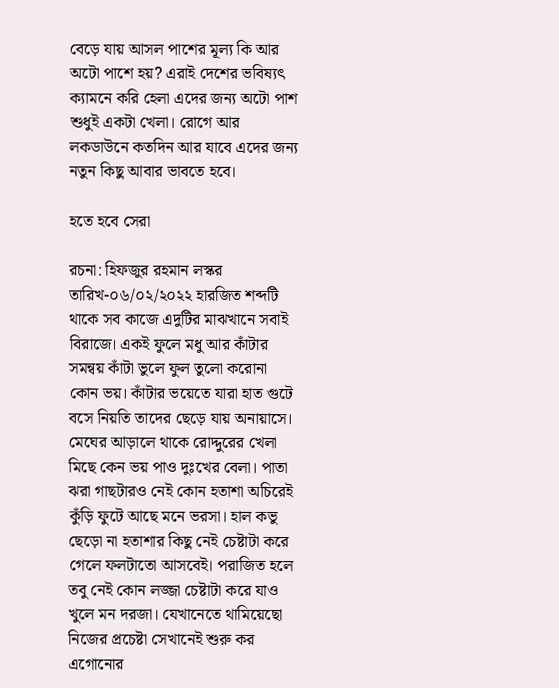বেড়ে যায় আসল পাশের মূল্য কি আর অটো পাশে হয়? এরাই দেশের ভবিষ্যৎ ক্যামনে করি হেলা এদের জন্য অটো পাশ শুধুই একটা খেলা। রোগে আর লকডাউনে কতদিন আর যাবে এদের জন্য নতুন কিছু আবার ভাবতে হবে।

হতে হবে সেরা

রচনা: হিফজুর রহমান লস্কর তারিখ-০৬/০২/২০২২ হারজিত শব্দটি থাকে সব কাজে এদুটির মাঝখানে সবাই বিরাজে। একই ফুলে মধু আর কাঁটার সমন্বয় কাঁটা ভুলে ফুল তুলো করোনা কোন ভয়। কাঁটার ভয়েতে যারা হাত গুটে বসে নিয়তি তাদের ছেড়ে যায় অনায়াসে। মেঘের আড়ালে থাকে রোদ্দুরের খেলা মিছে কেন ভয় পাও দুঃখের বেলা। পাতা ঝরা গাছটারও নেই কোন হতাশা অচিরেই কুঁড়ি ফুটে আছে মনে ভরসা। হাল কভু ছেড়ো না হতাশার কিছু নেই চেষ্টাটা করে গেলে ফলটাতো আসবেই। পরাজিত হলে তবু নেই কোন লজ্জা চেষ্টাটা করে যাও খুলে মন দরজা। যেখানেতে থামিয়েছো নিজের প্রচেষ্টা সেখানেই শুরু কর এগোনোর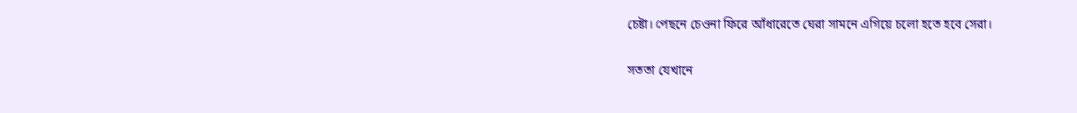চেষ্টা। পেছনে চেওনা ফিরে আঁধারেতে ঘেরা সামনে এগিয়ে চলো হতে হবে সেরা।

সততা যেখানে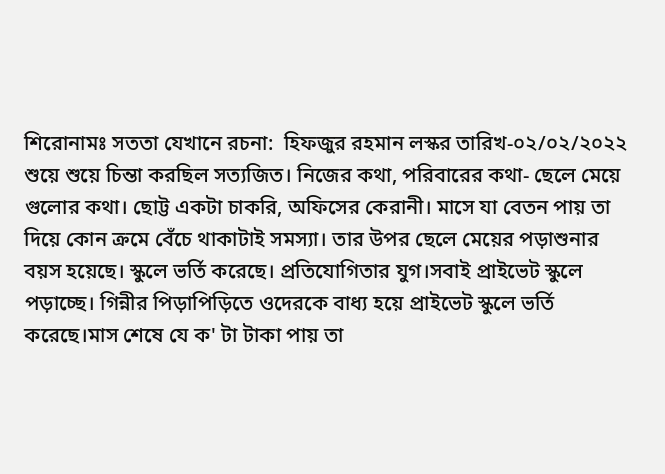শিরোনামঃ সততা যেখানে রচনা:  হিফজুর রহমান লস্কর তারিখ-০২/০২/২০২২ শুয়ে শুয়ে চিন্তা করছিল সত্যজিত। নিজের কথা, পরিবারের কথা- ছেলে মেয়ে গুলোর কথা। ছোট্ট একটা চাকরি, অফিসের কেরানী। মাসে যা বেতন পায় তা দিয়ে কোন ক্রমে বেঁচে থাকাটাই সমস্যা। তার উপর ছেলে মেয়ের পড়াশুনার বয়স হয়েছে। স্কুলে ভর্তি করেছে। প্রতিযোগিতার যুগ।সবাই প্রাইভেট স্কুলে পড়াচ্ছে। গিন্নীর পিড়াপিড়িতে ওদেরকে বাধ্য হয়ে প্রাইভেট স্কুলে ভর্তি করেছে।মাস শেষে যে ক' টা টাকা পায় তা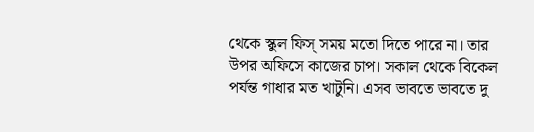থেকে স্কুল ফিস্ সময় মতো দিতে পারে না। তার উপর অফিসে কাজের চাপ। সকাল থেকে বিকেল পর্যন্ত গাধার মত খাটুনি। এসব ভাবতে ভাবতে দু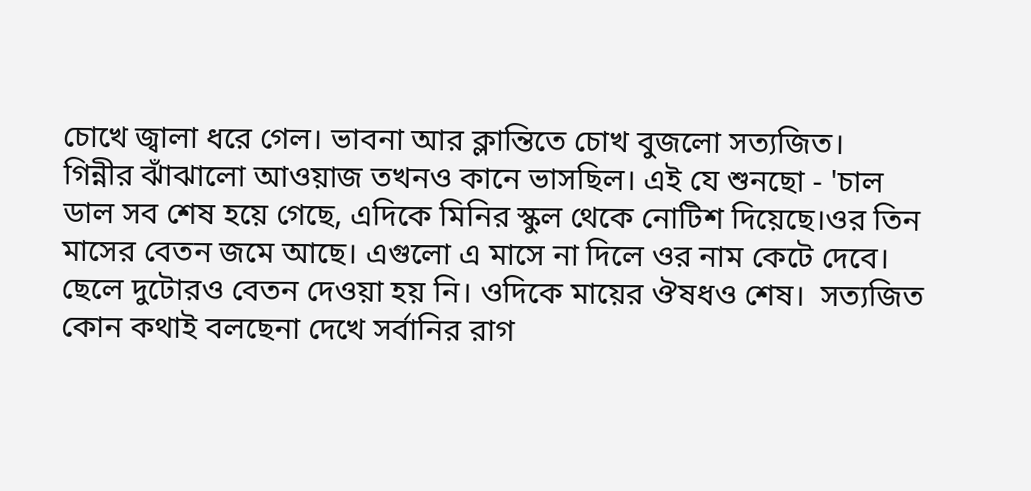চোখে জ্বালা ধরে গেল। ভাবনা আর ক্লান্তিতে চোখ বুজলো সত্যজিত।          গিন্নীর ঝাঁঝালো আওয়াজ তখনও কানে ভাসছিল। এই যে শুনছো - 'চাল ডাল সব শেষ হয়ে গেছে, এদিকে মিনির স্কুল থেকে নোটিশ দিয়েছে।ওর তিন মাসের বেতন জমে আছে। এগুলো এ মাসে না দিলে ওর নাম কেটে দেবে। ছেলে দুটোরও বেতন দেওয়া হয় নি। ওদিকে মায়ের ঔষধও শেষ।  সত্যজিত কোন কথাই বলছেনা দেখে সর্বানির রাগ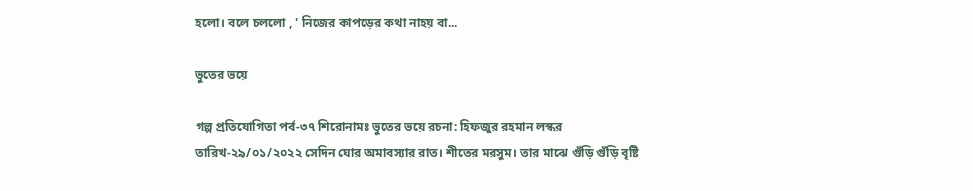হলো। বলে চললো , ' নিজের কাপড়ের কথা নাহয় বা...

ভুতের ভয়ে

গল্প প্রতিযোগিতা পর্ব-৩৭ শিরোনামঃ ভুতের ভয়ে রচনা: হিফজুর রহমান লস্কর তারিখ-২৯/০১/২০২২ সেদিন ঘোর অমাবস্যার রাত। শীতের মরসুম। তার মাঝে গুঁড়ি গুঁড়ি বৃষ্টি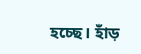হচ্ছে। হাঁড়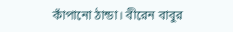কাঁপানো ঠান্ডা। বীরেন বাবুর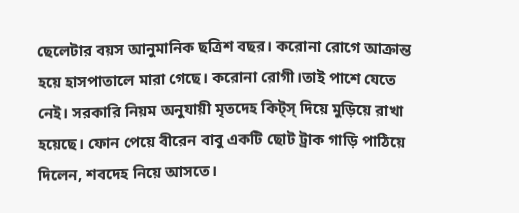ছেলেটার বয়স আনুমানিক ছত্রিশ বছর। করোনা রোগে আক্রান্ত হয়ে হাসপাতালে মারা গেছে। করোনা রোগী।তাই পাশে যেতে নেই। সরকারি নিয়ম অনুযায়ী মৃতদেহ কিট্স্ দিয়ে মুড়িয়ে রাখা হয়েছে। ফোন পেয়ে বীরেন বাবু একটি ছোট ট্রাক গাড়ি পাঠিয়ে দিলেন, শবদেহ নিয়ে আসতে।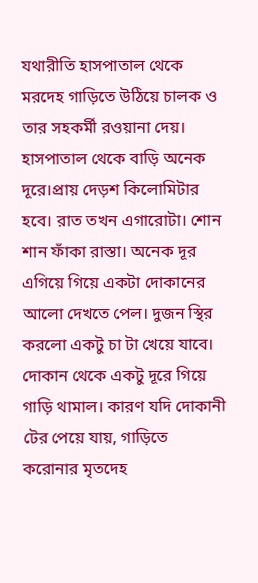যথারীতি হাসপাতাল থেকে মরদেহ গাড়িতে উঠিয়ে চালক ও তার সহকর্মী রওয়ানা দেয়। হাসপাতাল থেকে বাড়ি অনেক দূরে।প্রায় দেড়শ কিলোমিটার হবে। রাত তখন এগারোটা। শোন শান ফাঁকা রাস্তা। অনেক দূর এগিয়ে গিয়ে একটা দোকানের আলো দেখতে পেল। দুজন স্থির করলো একটু চা টা খেয়ে যাবে। দোকান থেকে একটু দূরে গিয়ে গাড়ি থামাল। কারণ যদি দোকানী টের পেয়ে যায়, গাড়িতে করোনার মৃতদেহ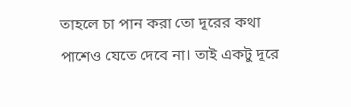তাহলে চা পান করা তো দূরের কথা পাশেও যেতে দেবে না। তাই একটু দূরে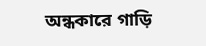অন্ধকারে গাড়ি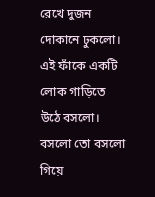রেখে দুজন দোকানে ঢুকলো। এই ফাঁকে একটি লোক গাড়িতে উঠে বসলো। বসলো তো বসলো গিয়ে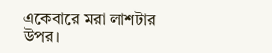একেবারে মরা লাশটার উপর।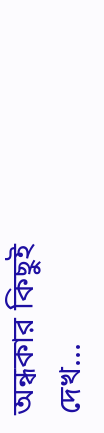অন্ধকার কিছুই দেখ...